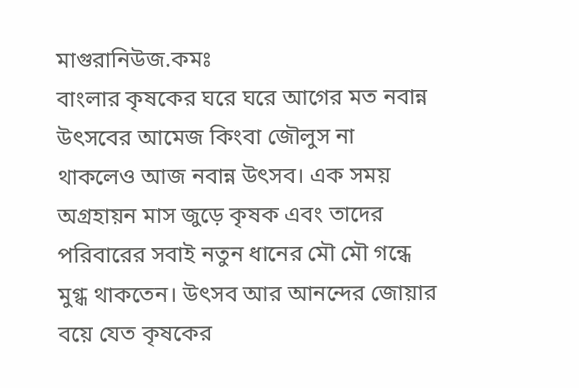মাগুরানিউজ.কমঃ
বাংলার কৃষকের ঘরে ঘরে আগের মত নবান্ন উৎসবের আমেজ কিংবা জৌলুস না থাকলেও আজ নবান্ন উৎসব। এক সময় অগ্রহায়ন মাস জুড়ে কৃষক এবং তাদের পরিবারের সবাই নতুন ধানের মৌ মৌ গন্ধে মুগ্ধ থাকতেন। উৎসব আর আনন্দের জোয়ার বয়ে যেত কৃষকের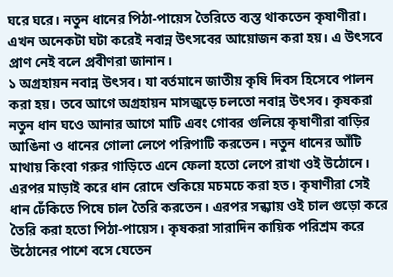ঘরে ঘরে। নতুন ধানের পিঠা-পায়েস তৈরিতে ব্যস্ত থাকতেন কৃষাণীরা। এখন অনেকটা ঘটা করেই নবান্ন উৎসবের আয়োজন করা হয়। এ উৎসবে প্রাণ নেই বলে প্রবীণরা জানান।
১ অগ্রহায়ন নবান্ন উৎসব। যা বর্তমানে জাতীয় কৃষি দিবস হিসেবে পালন করা হয়। তবে আগে অগ্রহায়ন মাসজুড়ে চলতো নবান্ন উৎসব। কৃষকরা নতুন ধান ঘওে আনার আগে মাটি এবং গোবর গুলিয়ে কৃষাণীরা বাড়ির আঙিনা ও ধানের গোলা লেপে পরিপাটি করতেন। নতুন ধানের আঁটি মাথায় কিংবা গরুর গাড়িতে এনে ফেলা হতো লেপে রাখা ওই উঠোনে। এরপর মাড়াই করে ধান রোদে শুকিয়ে মচমচে করা হত। কৃষাণীরা সেই ধান ঢেঁকিতে পিষে চাল তৈরি করতেন। এরপর সন্ধ্যায় ওই চাল গুড়ো করে তৈরি করা হতো পিঠা-পায়েস। কৃষকরা সারাদিন কায়িক পরিশ্রম করে উঠোনের পাশে বসে যেতেন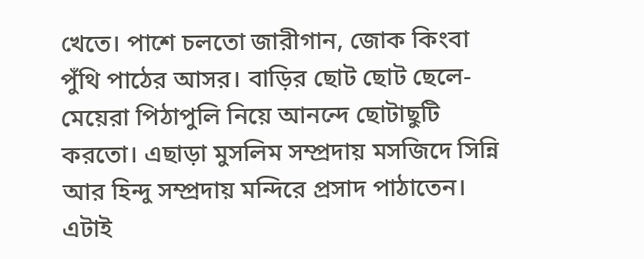খেতে। পাশে চলতো জারীগান, জোক কিংবা পুঁথি পাঠের আসর। বাড়ির ছোট ছোট ছেলে-মেয়েরা পিঠাপুলি নিয়ে আনন্দে ছোটাছুটি করতো। এছাড়া মুসলিম সম্প্রদায় মসজিদে সিন্নি আর হিন্দু সম্প্রদায় মন্দিরে প্রসাদ পাঠাতেন।
এটাই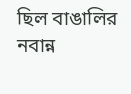ছিল বাঙালির নবান্ন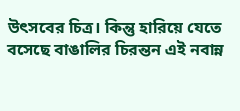উৎসবের চিত্র। কিন্তু হারিয়ে যেতে বসেছে বাঙালির চিরন্তন এই নবান্ন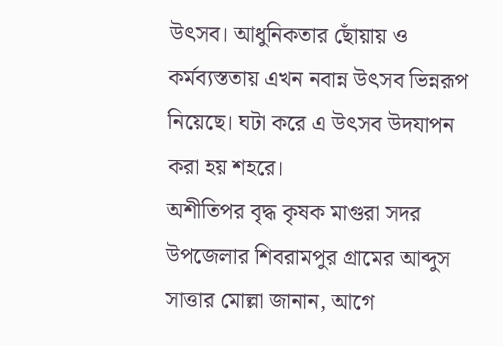উৎসব। আধুনিকতার ছোঁয়ায় ও কর্মব্যস্ততায় এখন নবান্ন উৎসব ভিন্নরূপ নিয়েছে। ঘটা করে এ উৎসব উদযাপন করা হয় শহরে।
অশীতিপর বৃদ্ধ কৃষক মাগুরা সদর উপজেলার শিবরামপুর গ্রামের আব্দুস সাত্তার মোল্লা জানান, আগে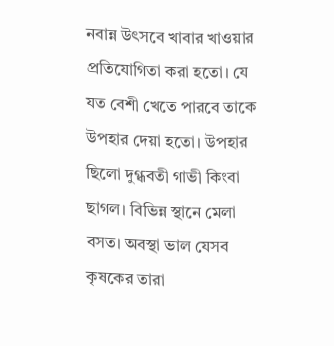নবান্ন উৎসবে খাবার খাওয়ার প্রতিযোগিতা করা হতো। যে যত বেশী খেতে পারবে তাকে উপহার দেয়া হতো। উপহার ছিলো দুগ্ধবতী গাভী কিংবা ছাগল। বিভিন্ন স্থানে মেলা বসত। অবস্থা ভাল যেসব কৃষকের তারা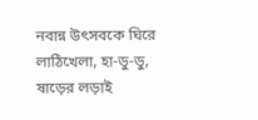নবান্ন উৎসবকে ঘিরে লাঠিখেলা, হা-ডু-ডু, ষাড়ের লড়াই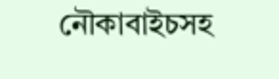নৌকাবাইচসহ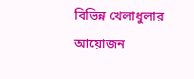বিভিন্ন খেলাধুলার আয়োজন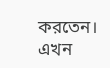করতেন। এখন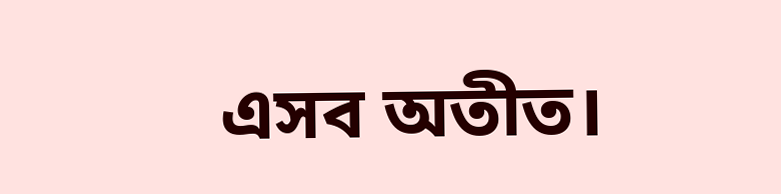এসব অতীত।